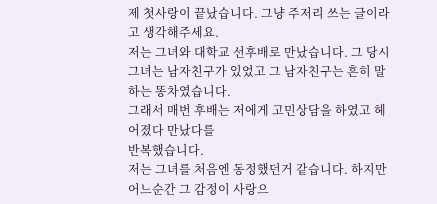제 첫사랑이 끝났습니다. 그냥 주저리 쓰는 글이라고 생각해주세요.
저는 그녀와 대학교 선후배로 만났습니다. 그 당시 그녀는 남자친구가 있었고 그 남자친구는 흔히 말하는 똥차였습니다.
그래서 매번 후배는 저에게 고민상담을 하였고 헤어졌다 만났다를
반복했습니다.
저는 그녀를 처음엔 동정했던거 같습니다. 하지만 어느순간 그 감정이 사랑으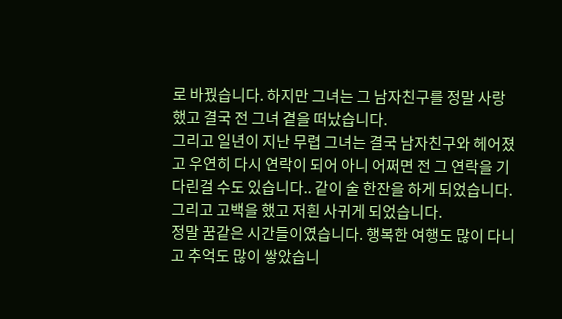로 바꿨습니다. 하지만 그녀는 그 남자친구를 정말 사랑했고 결국 전 그녀 곁을 떠났습니다.
그리고 일년이 지난 무렵 그녀는 결국 남자친구와 헤어졌고 우연히 다시 연락이 되어 아니 어쩌면 전 그 연락을 기다린걸 수도 있습니다.. 같이 술 한잔을 하게 되었습니다. 그리고 고백을 했고 저흰 사귀게 되었습니다.
정말 꿈같은 시간들이였습니다. 행복한 여행도 많이 다니고 추억도 많이 쌓았습니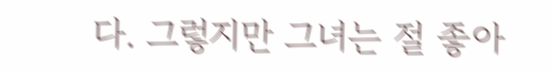다. 그렇지만 그녀는 절 좋아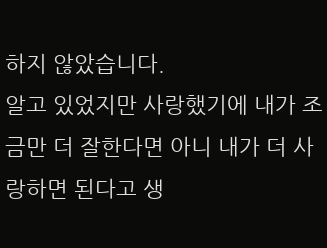하지 않았습니다.
알고 있었지만 사랑했기에 내가 조금만 더 잘한다면 아니 내가 더 사랑하면 된다고 생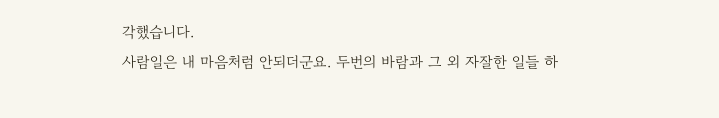각했습니다.
사람일은 내 마음처럼 안되더군요. 두번의 바람과 그 외 자잘한 일들 하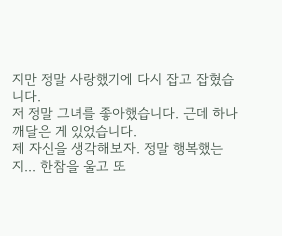지만 정말 사랑했기에 다시 잡고 잡혔습니다.
저 정말 그녀를 좋아했습니다. 근데 하나 깨달은 게 있었습니다.
제 자신을 생각해보자. 정말 행복했는지... 한참을 울고 또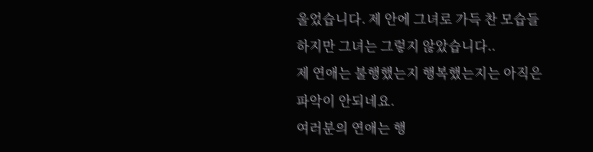울었습니다. 제 안에 그녀로 가득 찬 모습들 하지만 그녀는 그렇지 않았습니다..
제 연애는 불행했는지 행복했는지는 아직은 파악이 안되네요.
여러분의 연애는 행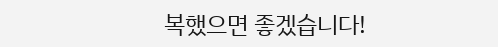복했으면 좋겠습니다!